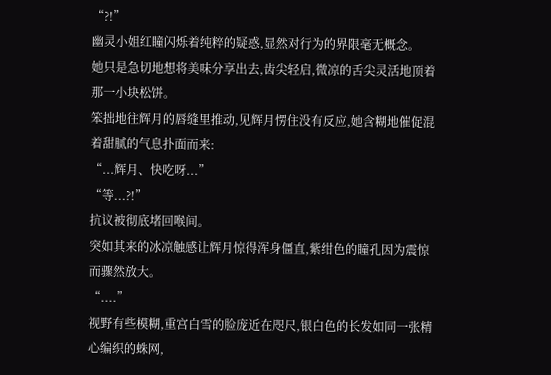“?!”
幽灵小姐红瞳闪烁着纯粹的疑惑,显然对行为的界限毫无概念。
她只是急切地想将美味分享出去,齿尖轻启,微凉的舌尖灵活地顶着那一小块松饼。
笨拙地往辉月的唇缝里推动,见辉月愣住没有反应,她含糊地催促混着甜腻的气息扑面而来:
“...辉月、快吃呀...”
“等...?!”
抗议被彻底堵回喉间。
突如其来的冰凉触感让辉月惊得浑身僵直,紫绀色的瞳孔因为震惊而骤然放大。
“....”
视野有些模糊,重宫白雪的脸庞近在咫尺,银白色的长发如同一张精心编织的蛛网,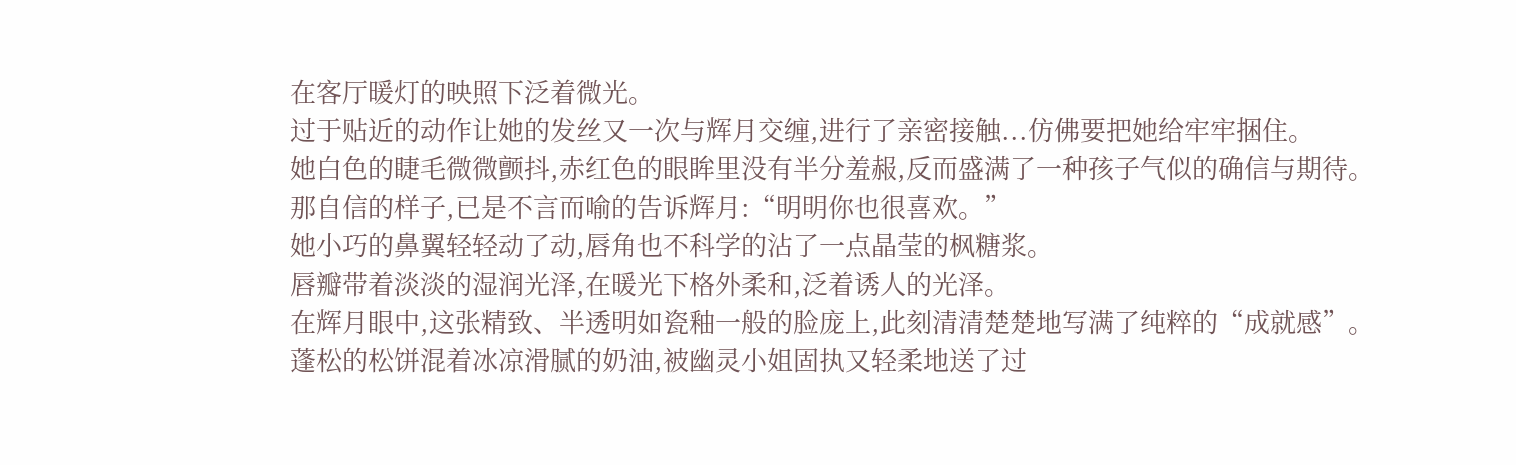在客厅暖灯的映照下泛着微光。
过于贴近的动作让她的发丝又一次与辉月交缠,进行了亲密接触...仿佛要把她给牢牢捆住。
她白色的睫毛微微颤抖,赤红色的眼眸里没有半分羞赧,反而盛满了一种孩子气似的确信与期待。
那自信的样子,已是不言而喻的告诉辉月:“明明你也很喜欢。”
她小巧的鼻翼轻轻动了动,唇角也不科学的沾了一点晶莹的枫糖浆。
唇瓣带着淡淡的湿润光泽,在暖光下格外柔和,泛着诱人的光泽。
在辉月眼中,这张精致、半透明如瓷釉一般的脸庞上,此刻清清楚楚地写满了纯粹的“成就感”。
蓬松的松饼混着冰凉滑腻的奶油,被幽灵小姐固执又轻柔地送了过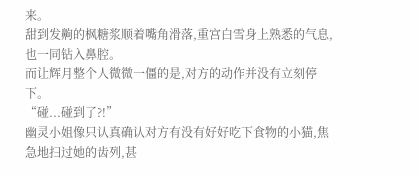来。
甜到发齁的枫糖浆顺着嘴角滑落,重宫白雪身上熟悉的气息,也一同钻入鼻腔。
而让辉月整个人微微一僵的是,对方的动作并没有立刻停下。
“碰...碰到了?!”
幽灵小姐像只认真确认对方有没有好好吃下食物的小猫,焦急地扫过她的齿列,甚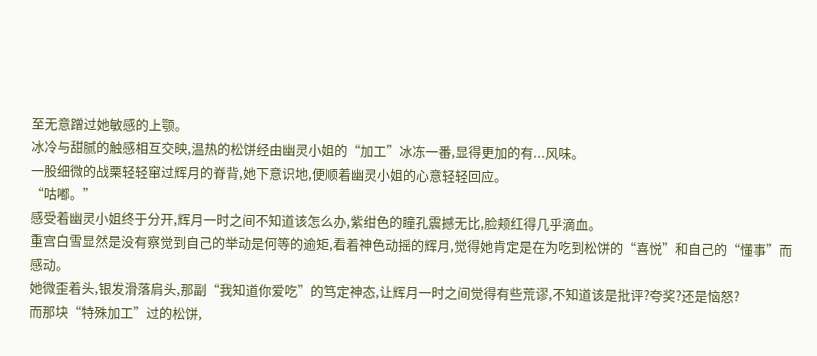至无意蹭过她敏感的上颚。
冰冷与甜腻的触感相互交映,温热的松饼经由幽灵小姐的“加工”冰冻一番,显得更加的有...风味。
一股细微的战栗轻轻窜过辉月的脊背,她下意识地,便顺着幽灵小姐的心意轻轻回应。
“咕嘟。”
感受着幽灵小姐终于分开,辉月一时之间不知道该怎么办,紫绀色的瞳孔震撼无比,脸颊红得几乎滴血。
重宫白雪显然是没有察觉到自己的举动是何等的逾矩,看着神色动摇的辉月,觉得她肯定是在为吃到松饼的“喜悦”和自己的“懂事”而感动。
她微歪着头,银发滑落肩头,那副“我知道你爱吃”的笃定神态,让辉月一时之间觉得有些荒谬,不知道该是批评?夸奖?还是恼怒?
而那块“特殊加工”过的松饼,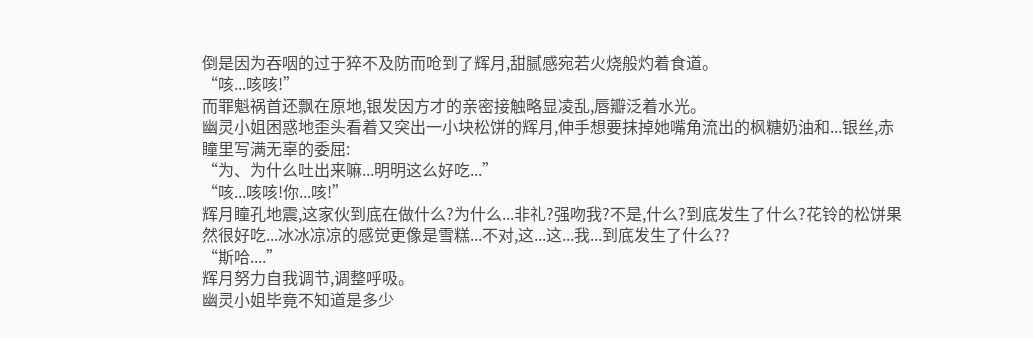倒是因为吞咽的过于猝不及防而呛到了辉月,甜腻感宛若火烧般灼着食道。
“咳...咳咳!”
而罪魁祸首还飘在原地,银发因方才的亲密接触略显凌乱,唇瓣泛着水光。
幽灵小姐困惑地歪头看着又突出一小块松饼的辉月,伸手想要抹掉她嘴角流出的枫糖奶油和...银丝,赤瞳里写满无辜的委屈:
“为、为什么吐出来嘛...明明这么好吃...”
“咳...咳咳!你...咳!”
辉月瞳孔地震,这家伙到底在做什么?为什么...非礼?强吻我?不是,什么?到底发生了什么?花铃的松饼果然很好吃...冰冰凉凉的感觉更像是雪糕...不对,这...这...我...到底发生了什么??
“斯哈....”
辉月努力自我调节,调整呼吸。
幽灵小姐毕竟不知道是多少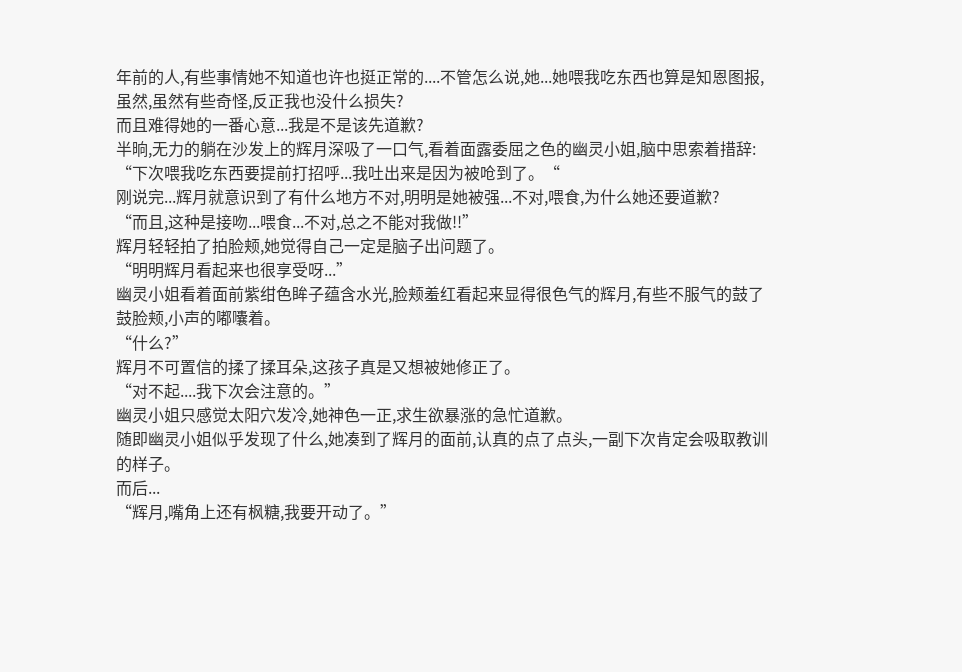年前的人,有些事情她不知道也许也挺正常的....不管怎么说,她...她喂我吃东西也算是知恩图报,虽然,虽然有些奇怪,反正我也没什么损失?
而且难得她的一番心意...我是不是该先道歉?
半晌,无力的躺在沙发上的辉月深吸了一口气,看着面露委屈之色的幽灵小姐,脑中思索着措辞:
“下次喂我吃东西要提前打招呼...我吐出来是因为被呛到了。“
刚说完...辉月就意识到了有什么地方不对,明明是她被强...不对,喂食,为什么她还要道歉?
“而且,这种是接吻...喂食...不对,总之不能对我做!!”
辉月轻轻拍了拍脸颊,她觉得自己一定是脑子出问题了。
“明明辉月看起来也很享受呀...”
幽灵小姐看着面前紫绀色眸子蕴含水光,脸颊羞红看起来显得很色气的辉月,有些不服气的鼓了鼓脸颊,小声的嘟囔着。
“什么?”
辉月不可置信的揉了揉耳朵,这孩子真是又想被她修正了。
“对不起....我下次会注意的。”
幽灵小姐只感觉太阳穴发冷,她神色一正,求生欲暴涨的急忙道歉。
随即幽灵小姐似乎发现了什么,她凑到了辉月的面前,认真的点了点头,一副下次肯定会吸取教训的样子。
而后...
“辉月,嘴角上还有枫糖,我要开动了。”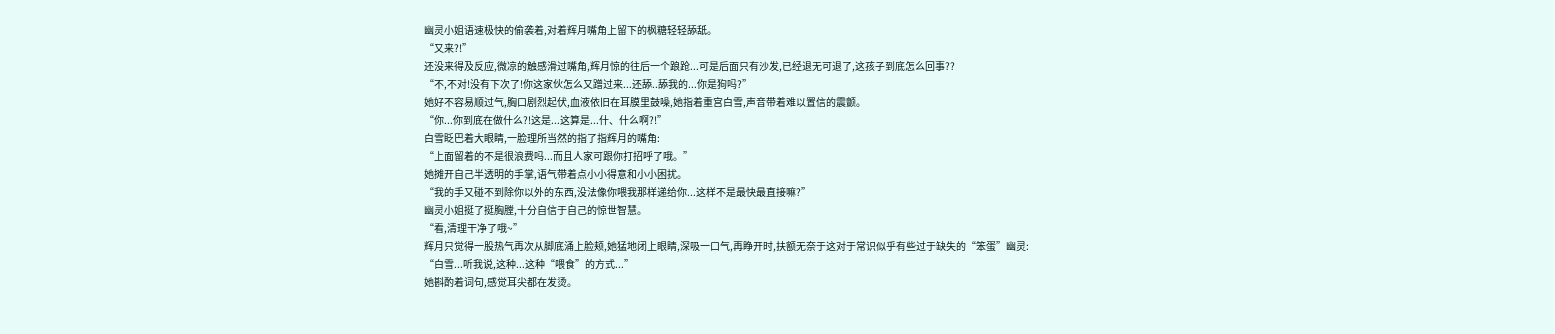幽灵小姐语速极快的偷袭着,对着辉月嘴角上留下的枫糖轻轻舔舐。
“又来?!”
还没来得及反应,微凉的触感滑过嘴角,辉月惊的往后一个踉跄...可是后面只有沙发,已经退无可退了,这孩子到底怎么回事??
“不,不对!没有下次了!你这家伙怎么又蹭过来...还舔..舔我的...你是狗吗?”
她好不容易顺过气,胸口剧烈起伏,血液依旧在耳膜里鼓噪,她指着重宫白雪,声音带着难以置信的震颤。
“你...你到底在做什么?!这是...这算是...什、什么啊?!”
白雪眨巴着大眼睛,一脸理所当然的指了指辉月的嘴角:
“上面留着的不是很浪费吗...而且人家可跟你打招呼了哦。”
她摊开自己半透明的手掌,语气带着点小小得意和小小困扰。
“我的手又碰不到除你以外的东西,没法像你喂我那样递给你...这样不是最快最直接嘛?”
幽灵小姐挺了挺胸膛,十分自信于自己的惊世智慧。
“看,清理干净了哦~”
辉月只觉得一股热气再次从脚底涌上脸颊,她猛地闭上眼睛,深吸一口气,再睁开时,扶额无奈于这对于常识似乎有些过于缺失的“笨蛋”幽灵:
“白雪...听我说,这种...这种“喂食”的方式...”
她斟酌着词句,感觉耳尖都在发烫。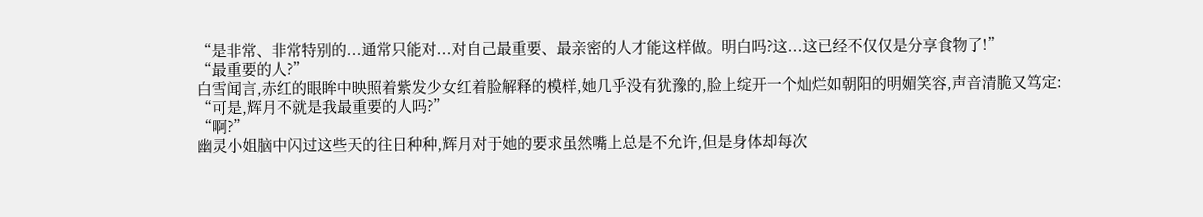“是非常、非常特别的...通常只能对...对自己最重要、最亲密的人才能这样做。明白吗?这...这已经不仅仅是分享食物了!”
“最重要的人?”
白雪闻言,赤红的眼眸中映照着紫发少女红着脸解释的模样,她几乎没有犹豫的,脸上绽开一个灿烂如朝阳的明媚笑容,声音清脆又笃定:
“可是,辉月不就是我最重要的人吗?”
“啊?”
幽灵小姐脑中闪过这些天的往日种种,辉月对于她的要求虽然嘴上总是不允许,但是身体却每次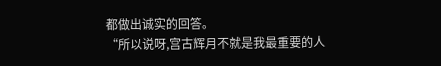都做出诚实的回答。
“所以说呀,宫古辉月不就是我最重要的人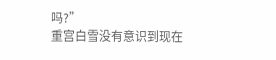吗?”
重宫白雪没有意识到现在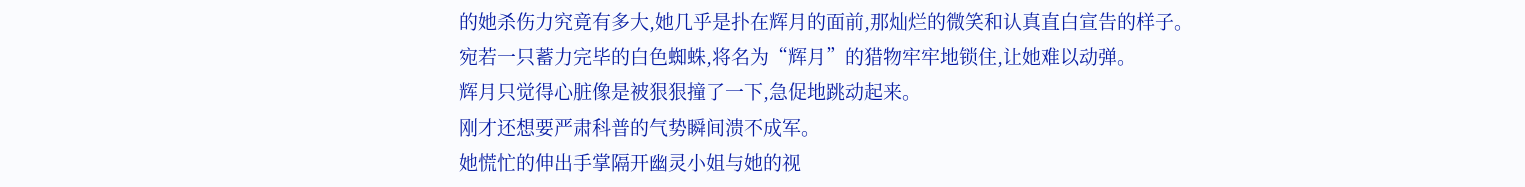的她杀伤力究竟有多大,她几乎是扑在辉月的面前,那灿烂的微笑和认真直白宣告的样子。
宛若一只蓄力完毕的白色蜘蛛,将名为“辉月”的猎物牢牢地锁住,让她难以动弹。
辉月只觉得心脏像是被狠狠撞了一下,急促地跳动起来。
刚才还想要严肃科普的气势瞬间溃不成军。
她慌忙的伸出手掌隔开幽灵小姐与她的视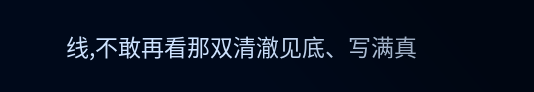线,不敢再看那双清澈见底、写满真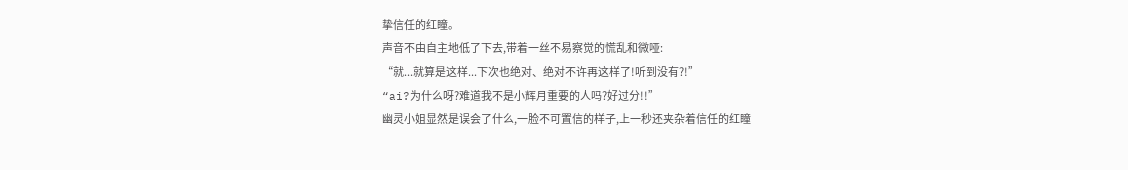挚信任的红瞳。
声音不由自主地低了下去,带着一丝不易察觉的慌乱和微哑:
“就...就算是这样...下次也绝对、绝对不许再这样了!听到没有?!”
“ai?为什么呀?难道我不是小辉月重要的人吗?好过分!!”
幽灵小姐显然是误会了什么,一脸不可置信的样子,上一秒还夹杂着信任的红瞳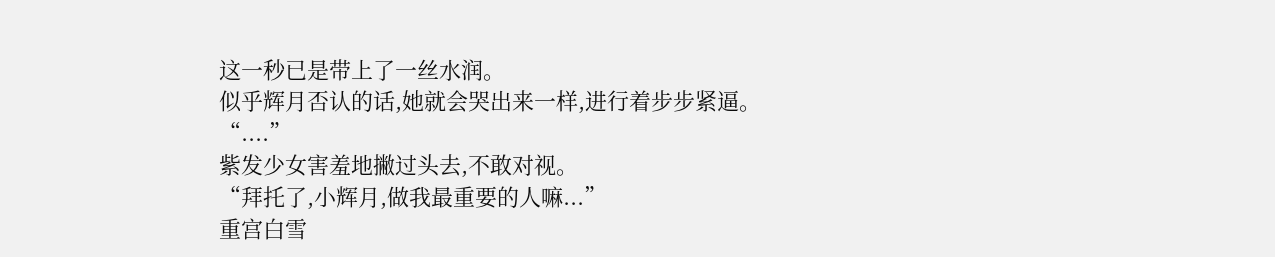这一秒已是带上了一丝水润。
似乎辉月否认的话,她就会哭出来一样,进行着步步紧逼。
“....”
紫发少女害羞地撇过头去,不敢对视。
“拜托了,小辉月,做我最重要的人嘛...”
重宫白雪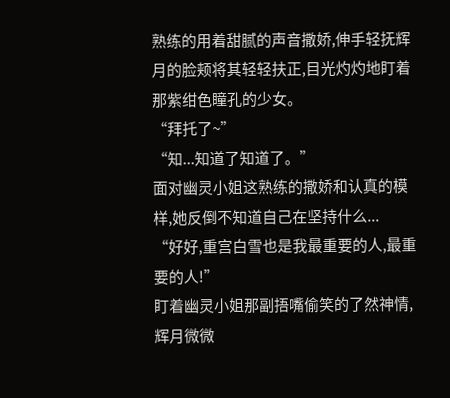熟练的用着甜腻的声音撒娇,伸手轻抚辉月的脸颊将其轻轻扶正,目光灼灼地盯着那紫绀色瞳孔的少女。
“拜托了~”
“知...知道了知道了。”
面对幽灵小姐这熟练的撒娇和认真的模样,她反倒不知道自己在坚持什么...
“好好,重宫白雪也是我最重要的人,最重要的人!”
盯着幽灵小姐那副捂嘴偷笑的了然神情,辉月微微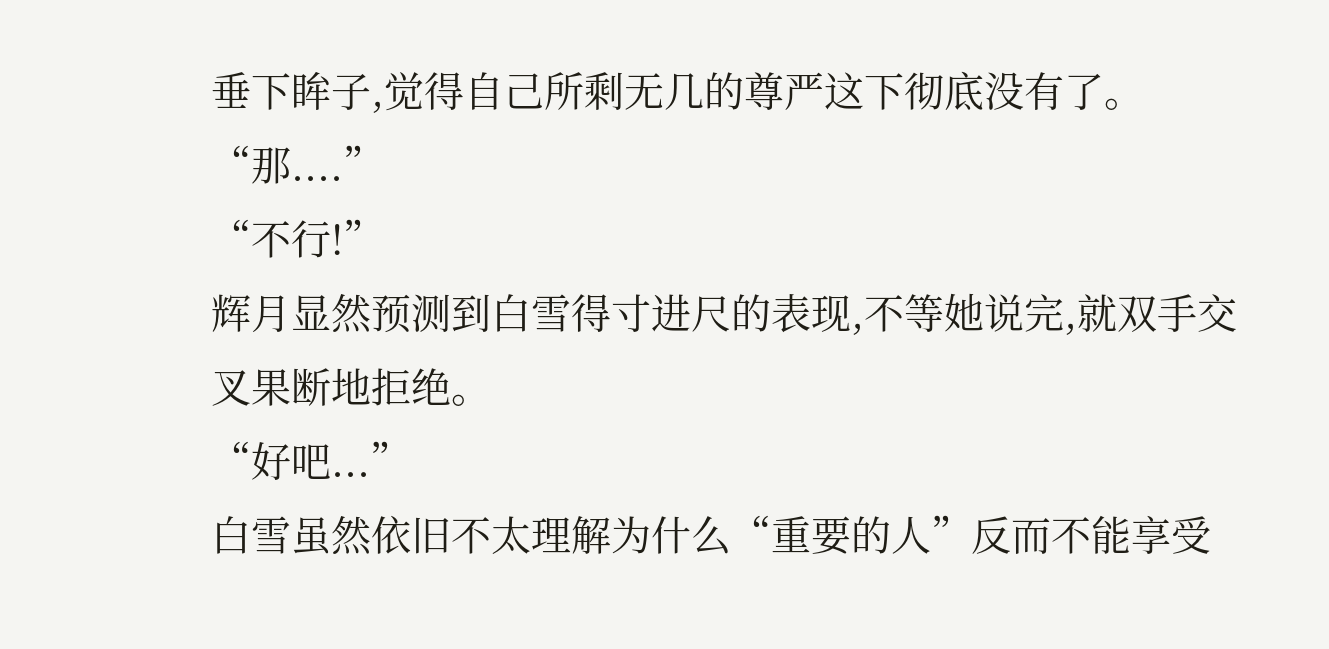垂下眸子,觉得自己所剩无几的尊严这下彻底没有了。
“那....”
“不行!”
辉月显然预测到白雪得寸进尺的表现,不等她说完,就双手交叉果断地拒绝。
“好吧...”
白雪虽然依旧不太理解为什么“重要的人”反而不能享受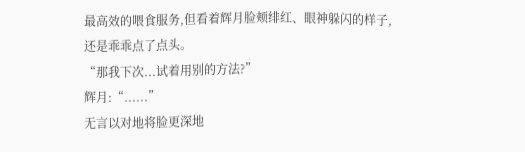最高效的喂食服务,但看着辉月脸颊绯红、眼神躲闪的样子,还是乖乖点了点头。
“那我下次...试着用别的方法?”
辉月:“......”
无言以对地将脸更深地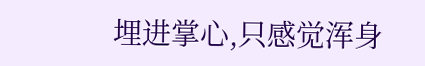埋进掌心,只感觉浑身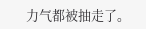力气都被抽走了。